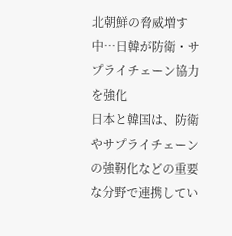北朝鮮の脅威増す中…日韓が防衛・サプライチェーン協力を強化
日本と韓国は、防衛やサプライチェーンの強靭化などの重要な分野で連携してい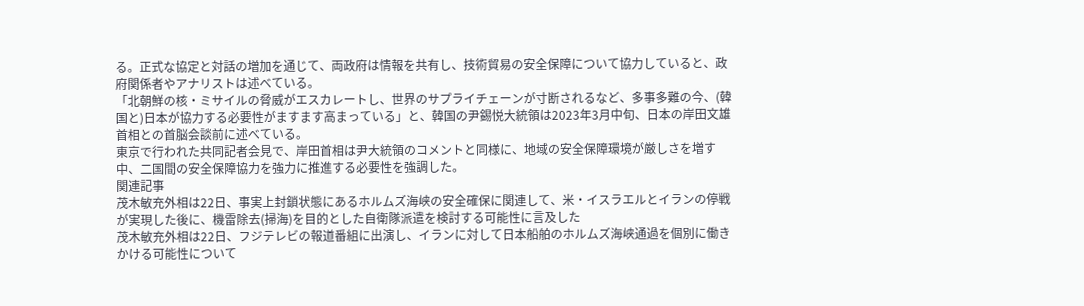る。正式な協定と対話の増加を通じて、両政府は情報を共有し、技術貿易の安全保障について協力していると、政府関係者やアナリストは述べている。
「北朝鮮の核・ミサイルの脅威がエスカレートし、世界のサプライチェーンが寸断されるなど、多事多難の今、(韓国と)日本が協力する必要性がますます高まっている」と、韓国の尹錫悦大統領は2023年3月中旬、日本の岸田文雄首相との首脳会談前に述べている。
東京で行われた共同記者会見で、岸田首相は尹大統領のコメントと同様に、地域の安全保障環境が厳しさを増す中、二国間の安全保障協力を強力に推進する必要性を強調した。
関連記事
茂木敏充外相は22日、事実上封鎖状態にあるホルムズ海峡の安全確保に関連して、米・イスラエルとイランの停戦が実現した後に、機雷除去(掃海)を目的とした自衛隊派遣を検討する可能性に言及した
茂木敏充外相は22日、フジテレビの報道番組に出演し、イランに対して日本船舶のホルムズ海峡通過を個別に働きかける可能性について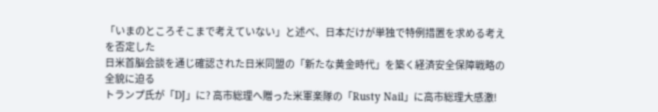「いまのところそこまで考えていない」と述べ、日本だけが単独で特例措置を求める考えを否定した
日米首脳会談を通じ確認された日米同盟の「新たな黄金時代」を築く経済安全保障戦略の全貌に迫る
トランプ氏が「DJ」に? 高市総理へ贈った米軍楽隊の「Rusty Nail」に高市総理大感激!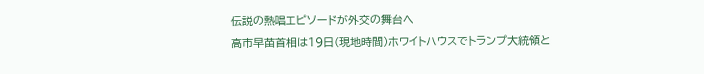伝説の熱唱エピソードが外交の舞台へ
高市早苗首相は19日(現地時間)ホワイトハウスでトランプ大統領と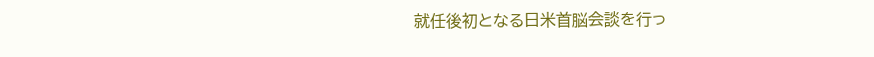就任後初となる日米首脳会談を行っ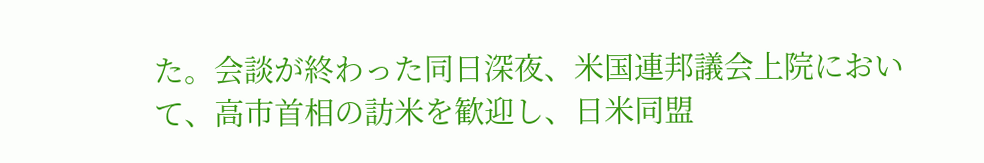た。会談が終わった同日深夜、米国連邦議会上院において、高市首相の訪米を歓迎し、日米同盟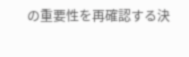の重要性を再確認する決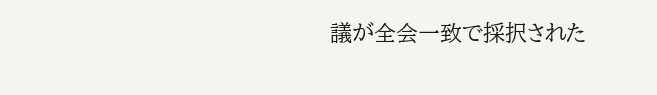議が全会一致で採択された